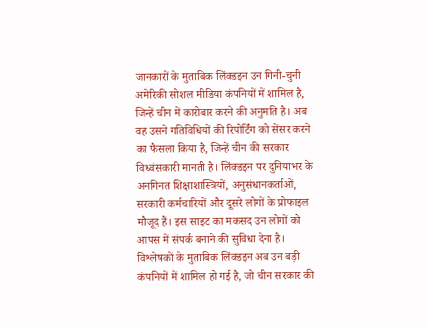जानकारों के मुताबिक लिंक्डइन उन गिनी-चुनी अमेरिकी सोशल मीडिया कंपनियों में शामिल है, जिन्हें चीन में कारोबार करने की अनुमति है। अब वह उसने गतिविधियों की रिपोर्टिंग को सेंसर करने का फैसला किया है, जिन्हें चीन की सरकार विध्वंसकारी मानती है। लिंक्डइन पर दुनियाभर के अनगिनत शिक्षाशास्त्रियों, अनुसंधानकर्ताओं, सरकारी कर्मचारियों और दूसरे लोगों के प्रोफाइल मौजूद हैं। इस साइट का मकसद उन लोगों को आपस में संपर्क बनाने की सुविधा देना है।
विश्लेषकों के मुताबिक लिंक्डइन अब उन बड़ी कंपनियों में शामिल हो गई है, जो चीन सरकार की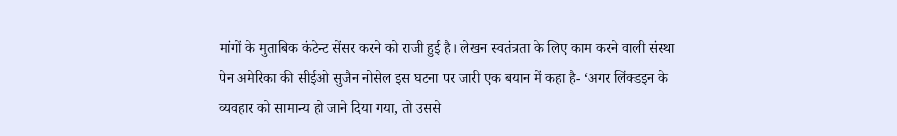मांगों के मुताबिक कंटेन्ट सेंसर करने को राजी हुई है। लेखन स्वतंत्रता के लिए काम करने वाली संस्था पेन अमेरिका की सीईओ सुजैन नोसेल इस घटना पर जारी एक बयान में कहा है- ‘अगर लिंक्डइन के व्यवहार को सामान्य हो जाने दिया गया, तो उससे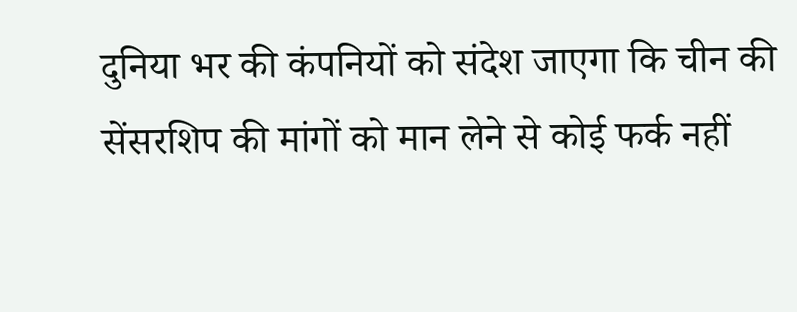दुनिया भर की कंपनियों को संदेश जाएगा कि चीन की सेंसरशिप की मांगों को मान लेने से कोई फर्क नहीं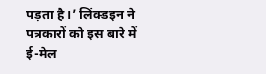पड़ता है।’ लिंक्डइन ने पत्रकारों को इस बारे में ई-मेल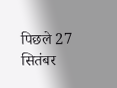पिछले 27 सितंबर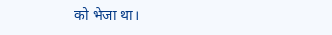को भेजा था।